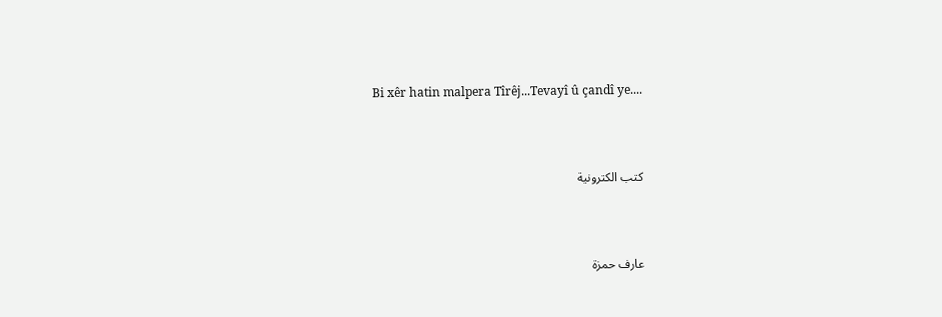Bi xêr hatin malpera Tîrêj...Tevayî û çandî ye....




كتب الكترونية




عارف حمزة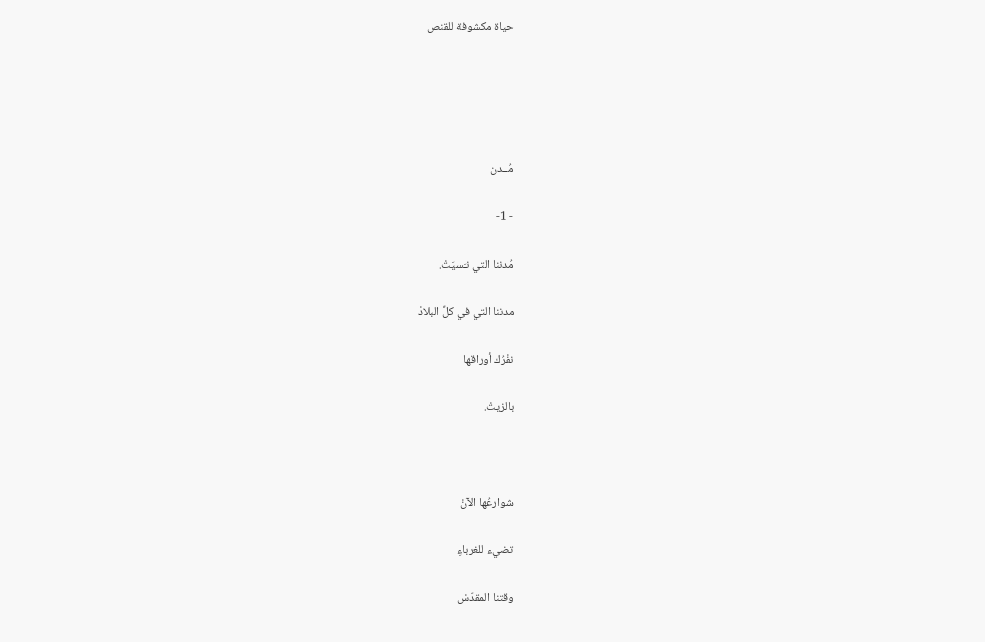حياة مكشوفة للقنص





مُــدن

- 1-

مُدننا التي نـَسيَتْ.

مدننا التي في كلِّ البلادْ

نفْرُك أوراقها

بالزيتْ.



شوارعُها الآنْ

تضيء للغرباءِ

وقتنا المقدّسْ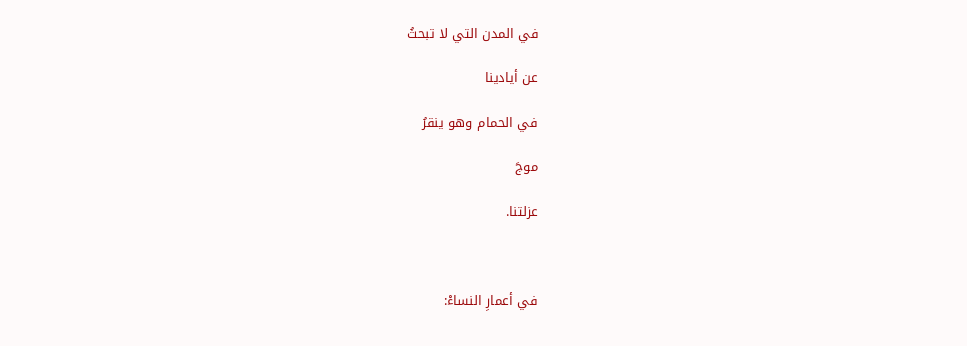في المدن التي لا تبحثُ

عن أيادينا

في الحمام وهو ينقرُ

موجَ

عزلتنا.



في أعمارِ النساءْ: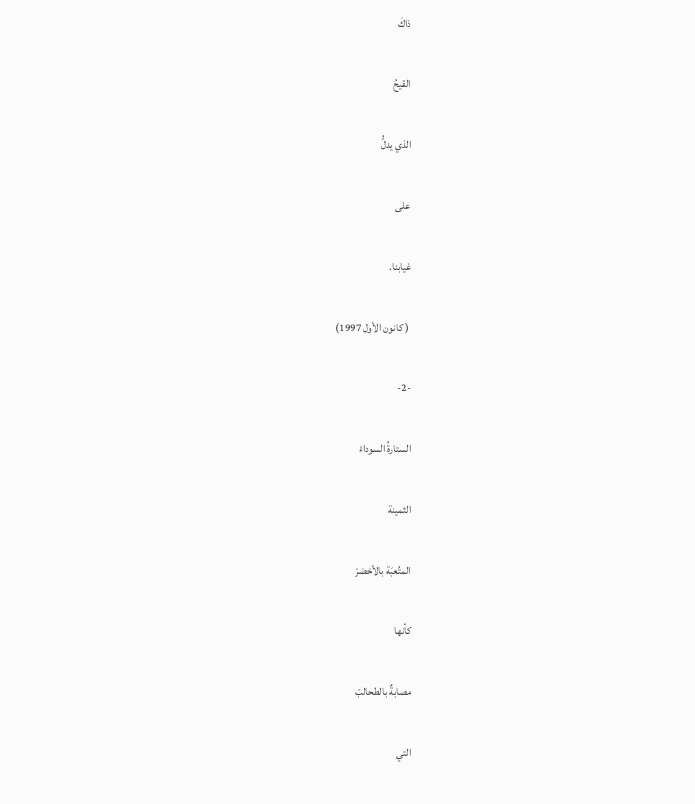ذاكَ

القيحُ

الذي يدلُّ

على

غيابنا.

 ( كانون الأول 1997)

-2-

الستارةُ السوداءْ

الثمينة

المتُعبَة بالأخضرْ

كأنها

مصابةٌ بالطحالبْ

التي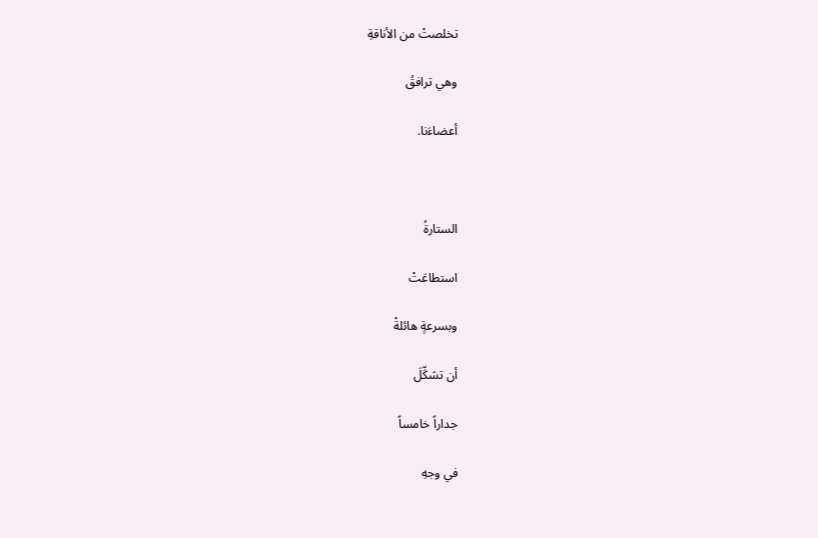تخلصتْ من الأناقةِ

وهي ترافقُ

أعضاءَنا.



الستارةُ

استطاعَتْ

وبسرعةٍ هائلةْ

أن تشكِّلَ

جداراً خامساً

في وجهِ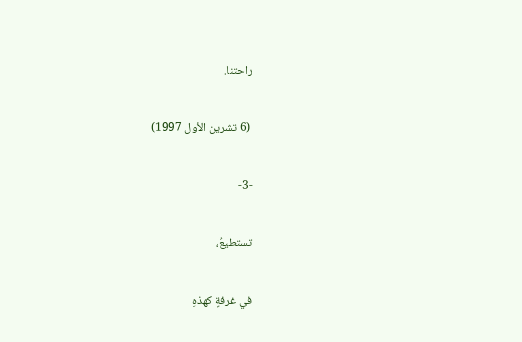راحتنا.

 (6 تشرين الأول 1997)

-3-

تستطيعُ،

في غرفةٍ كهذهِ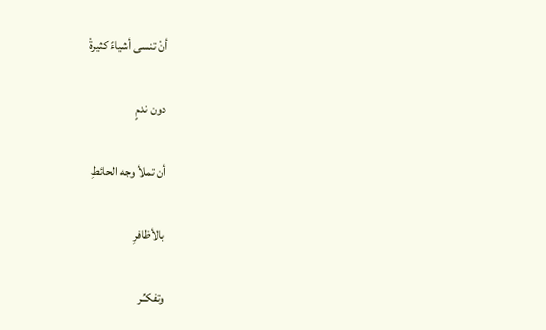أنْ تنسى أشياءً كثيرةْ

دون ندمٍ

أن تملأ وجه الحائطِ

بالأظافرِ

وتفكـِّـر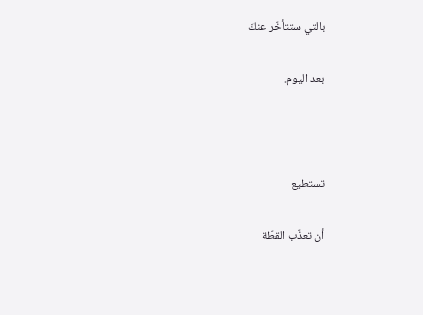بالتي ستتأخّر عنكَ

بعد اليوم.



تستطيع

أن تعذّب القطّة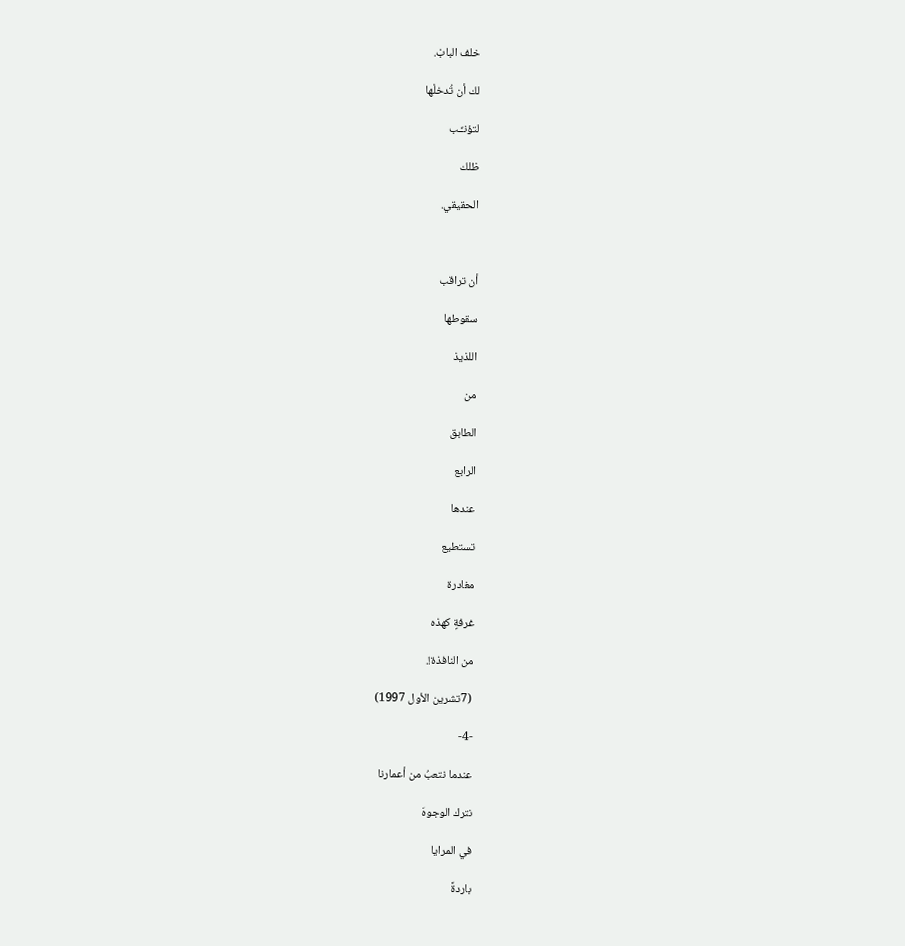خلف البابْ.

لك أن تُدخلْها

لتؤنـِّـب

ظلك

الحقيقي.



أن تراقب

سقوطها

اللذيذ

من

الطابق

الرابع

عندها

تستطيع

مغادرة

غرفةٍ كهذه

من النافذة!.

 (7تشرين الأول 1997)

-4-

عندما نتعبُ من أعمارنا

نترك الوجوهَ

في المرايا

باردةً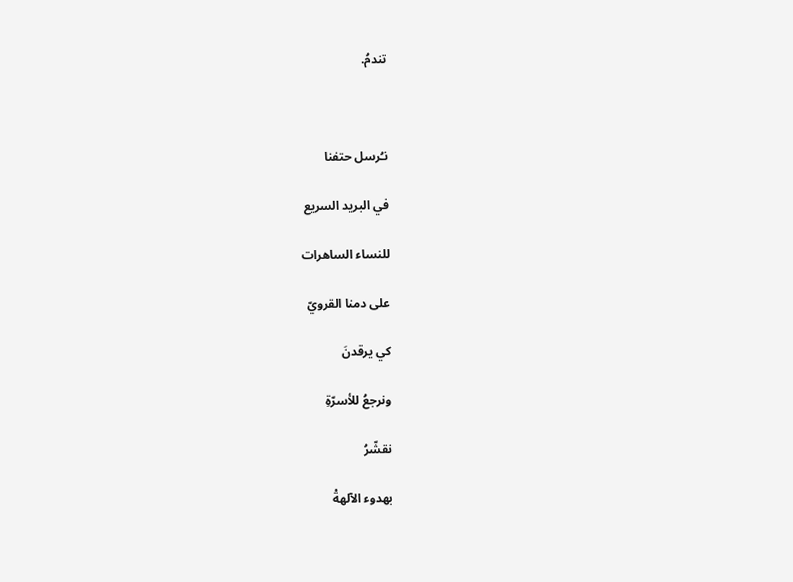تندمُ.



نـُرسل حتفنا

في البريد السريع

للنساء الساهرات

على دمنا القرويّ

كي يرقدنَ

ونرجعُ للأسرّةِ

نقشّرُ

بهدوء الآلهةْ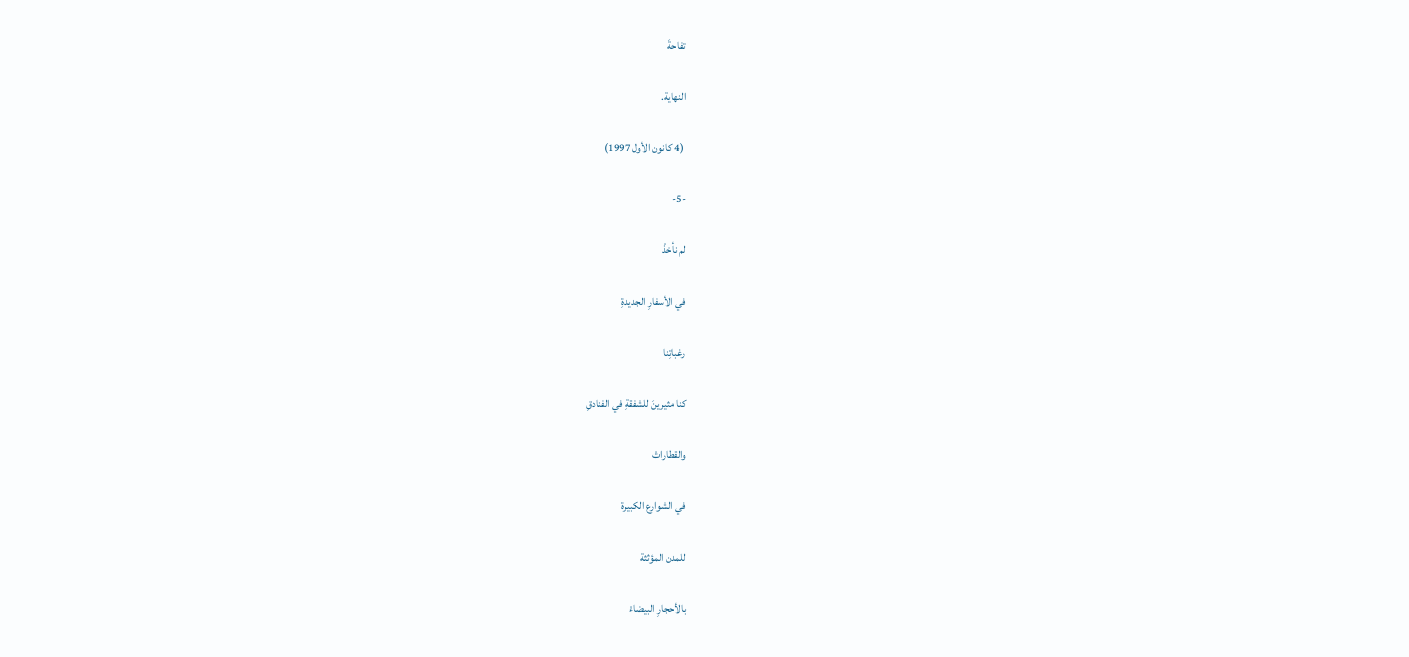تفاحةَ

النهاية.

 (4 كانون الأول 1997)

-5-

لم نأخذْ

في الأسفارِ الجديدةِ

رغباتِنا

كنا مثيرينَ للشفقةِ في الفنادقِ

والقطاراتْ

في الشوارع الكبيرة

للمدن المؤثثة

بالأحجارِ البيضاءْ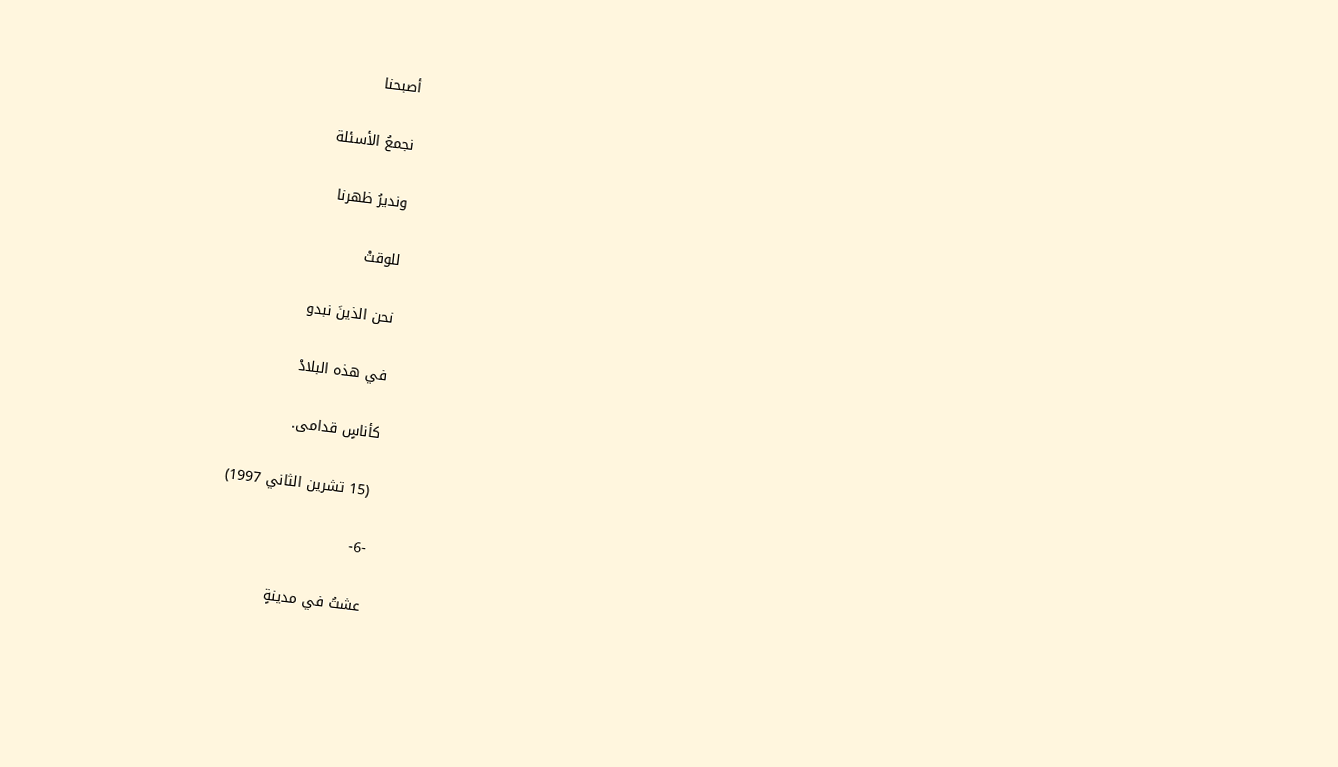أصبحنا

نجمعُ الأسئلة

ونديرُ ظهرنا

للوقتْ

نحن الذينَ نبدو

في هذه البلادْ

كأناسٍ قدامى.

 (15 تشرين الثاني 1997)

-6-

عشتُ في مدينةٍ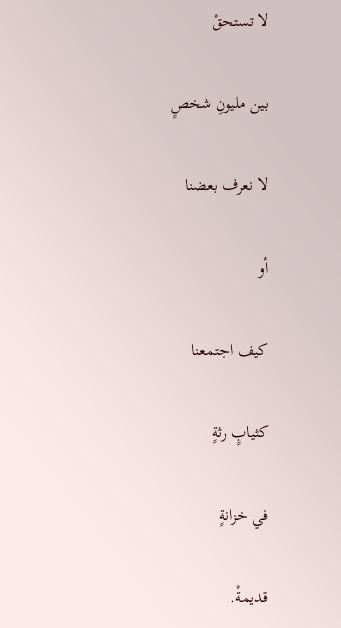لا تستحقْ

بين مليونِ شخصٍ

لا نعرف بعضنا

أو

كيف اجتمعنا

كثيابٍ رثةٍ

في خزانةٍ

قديمةْ.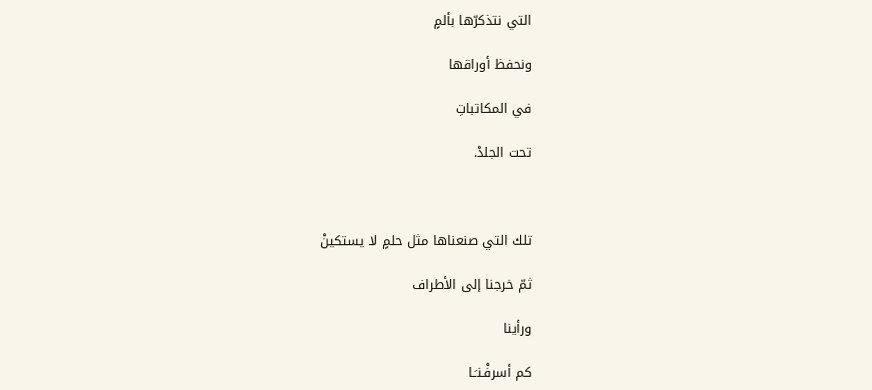التي نتذكرّها بألمٍ

ونحفظ أوراقها

في المكاتباتِ

تحت الجلدْ.



تلك التي صنعناها مثل حلمٍ لا يستكينْ

ثمّ خرجنا إلى الأطراف

ورأينا

كم أسرفْـنـَـا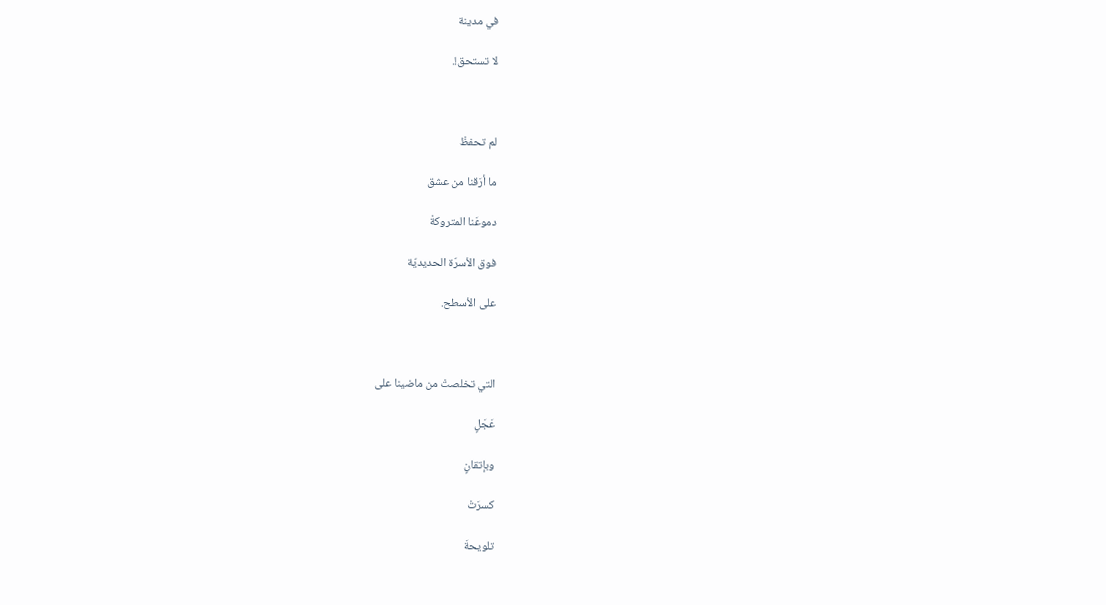في مدينة

لا تستحق!.



لم تحفظْ

ما أرَقنا من عشق

دموعَنا المتروكةْ

فوق الأسرّة الحديديّة

على الأسطح.



التي تخلصتْ من ماضينا على

عَجَلٍ

وبإتقانٍ

كسرَتْ

تلويحةَ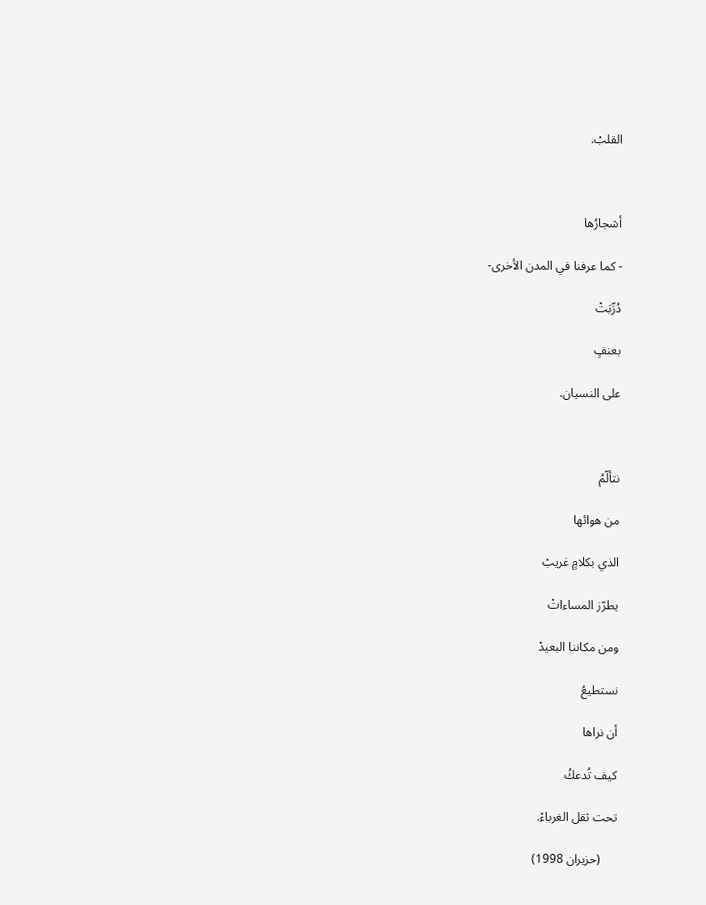القلبْ.



أشجارُها

- كما عرفنا في المدن الأخرى-

دُرِّبَتْ

بعنفٍ

على النسيان.



نتألّمُ

من هوائها

الذي بكلامٍ غريبْ

يطرّز المساءاتْ

ومن مكاننا البعيدْ

نستطيعُ

أن نراها

كيف تُدعكُ

تحت ثقل الغرباءْ.

     (حزيران 1998)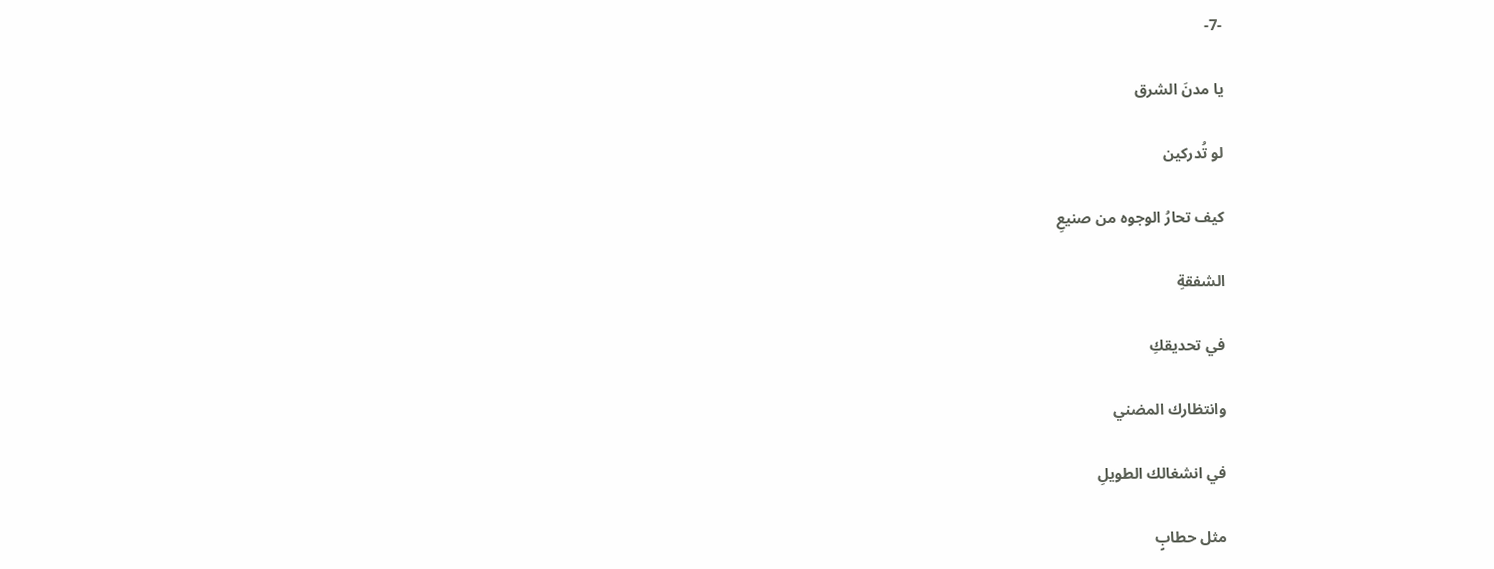-7-

يا مدنَ الشرق

لو تُدركين

كيف تحارُ الوجوه من صنيعِ

الشفقةِ

في تحديقكِ

وانتظارك المضني

في انشغالك الطويلِ

مثل حطابٍ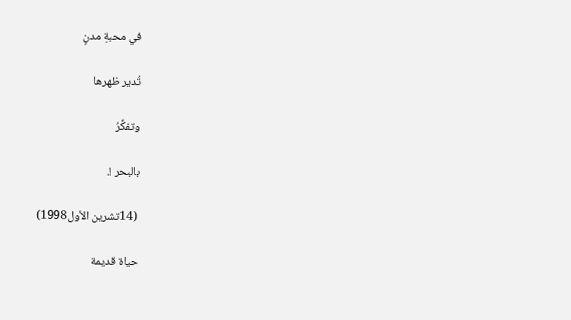في محبةِ مدنٍ

تُدير ظهرها

وتفكِّرُ

بالبحر !.

 (14تشرين الأول1998)

حياة قديمة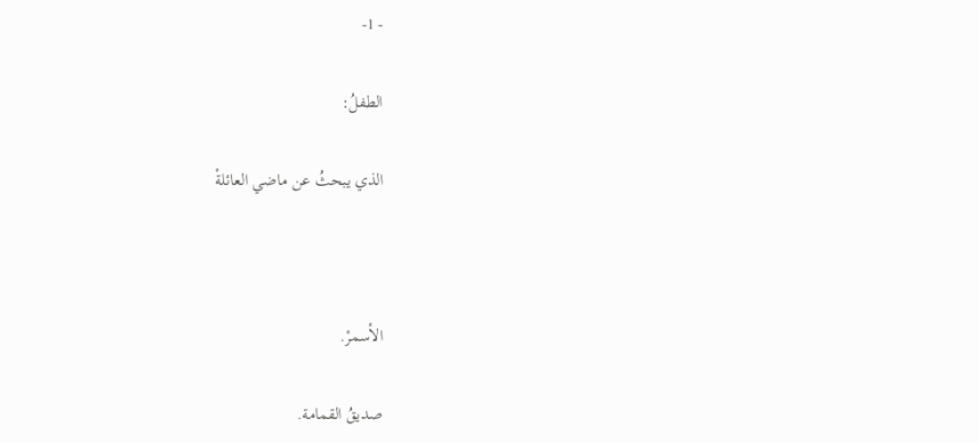- 1-

الطفلُ:

الذي يبحثُ عن ماضي العائلةْ



الأسمرْ.

صديقُ القمامة.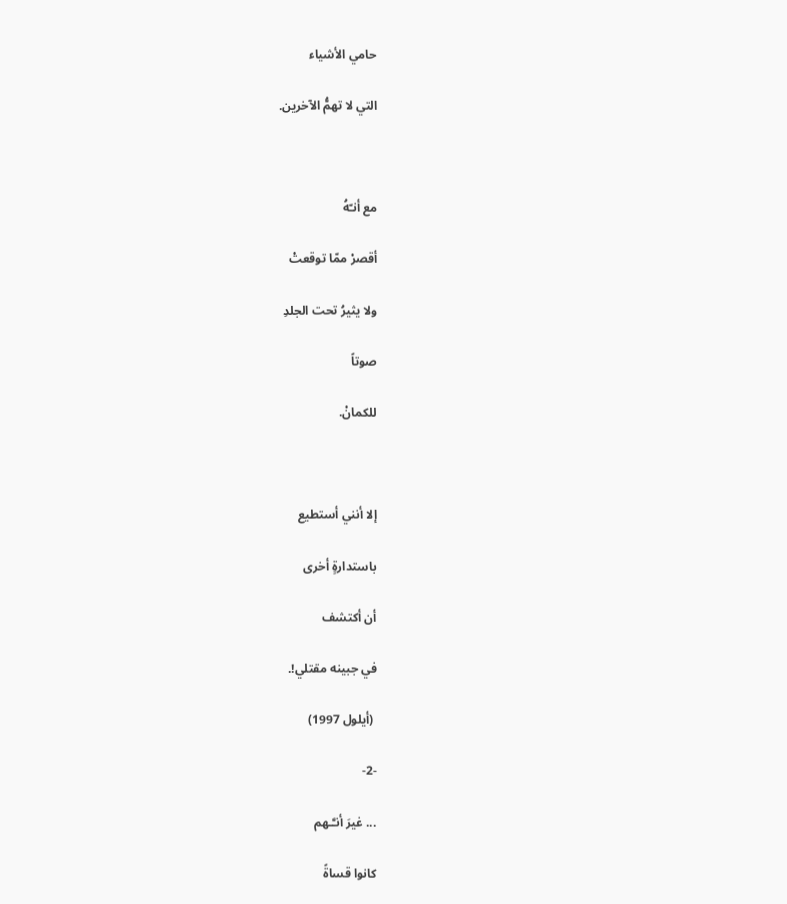حامي الأشياء

التي لا تهمُّ الآخرين.



مع أنـّهُ

أقصرْ ممّا توقعتْ

ولا يثيرُ تحت الجلدِ

صوتاً

للكمانْ.



إلا أنني أستطيع

باستدارةٍ أخرى

أن أكتشف

في جبينه مقتلي!.

 (أيلول 1997)

-2-

... غيرَ أنـَّـهم

كانوا قساةً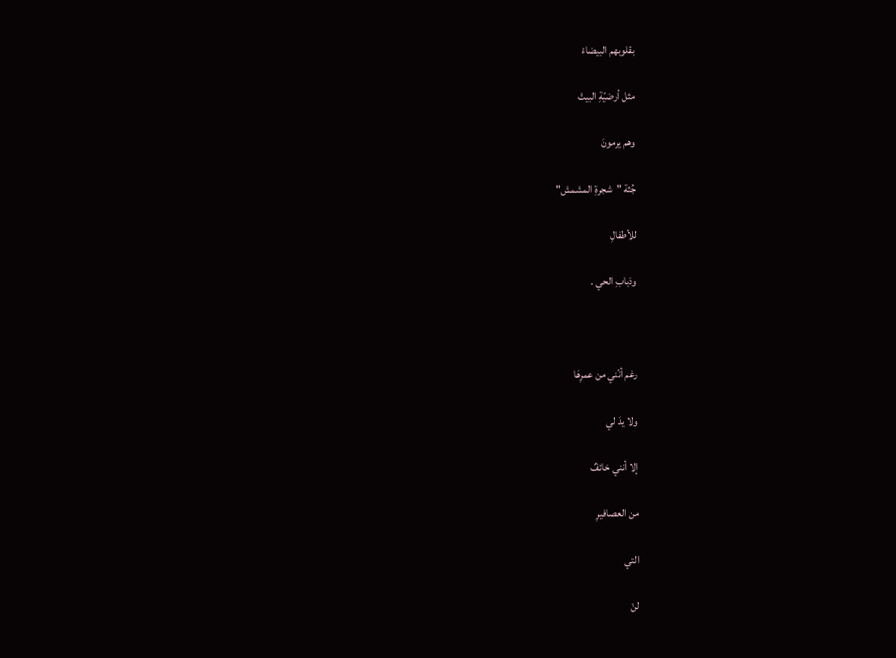بقلوبهم البيضاءْ

مثل أرضيّةِ البيتْ

وهم يرمونَ

جُثة "شجرةِ المشمش"

للأطفالِ

وذبابِ الحي .



رغم أنّني من عمرِهَا

ولا يدَ لي

إلا أنني خائفٌ

من العصافيرِ

التي

لنْ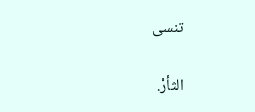تنسى

الثأرْ.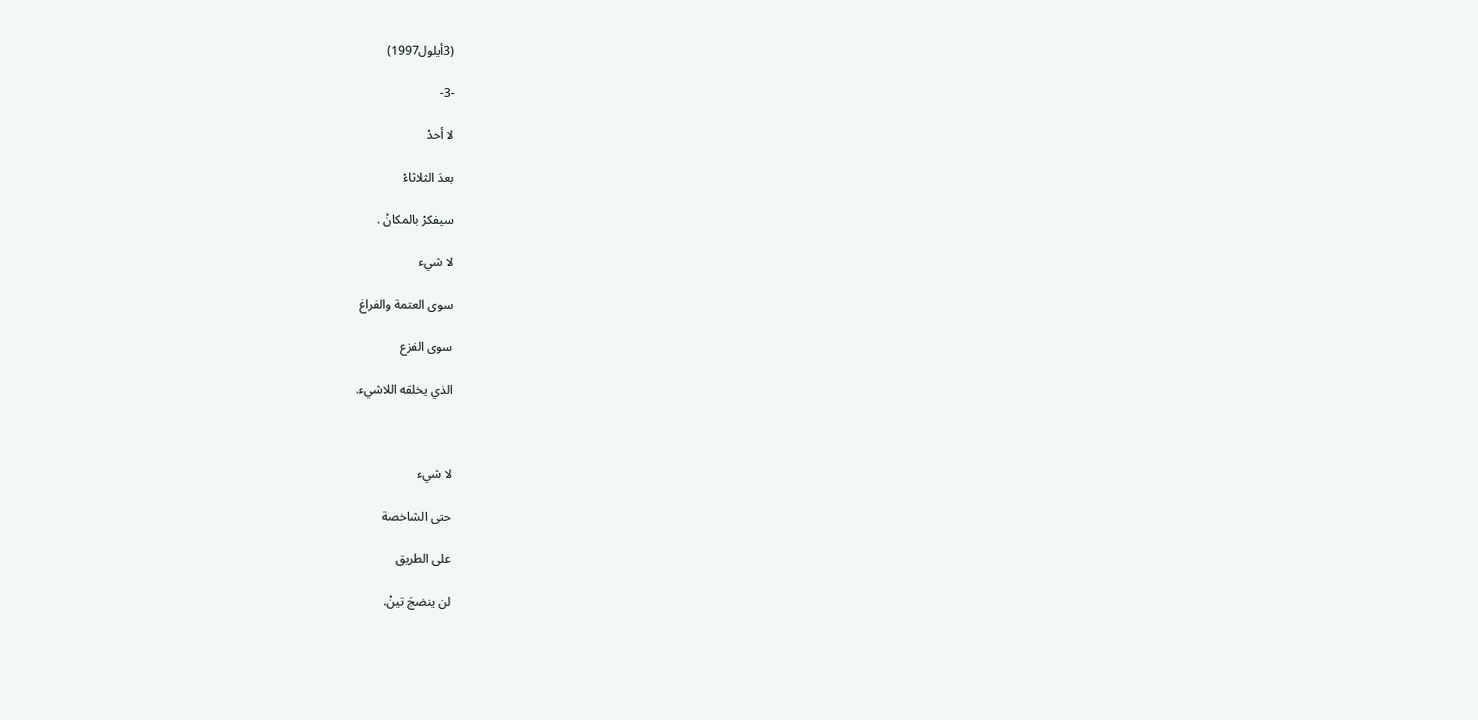(3أيلول1997)

-3-

لا أحدْ

بعدَ الثلاثاءْ

سيفكرْ بالمكانْ .

لا شيء

سوى العتمة والفراغ

سوى الفزع

الذي يخلقه اللاشيء.



لا شيء

حتى الشاخصة

على الطريق

لن ينضجَ تينْ.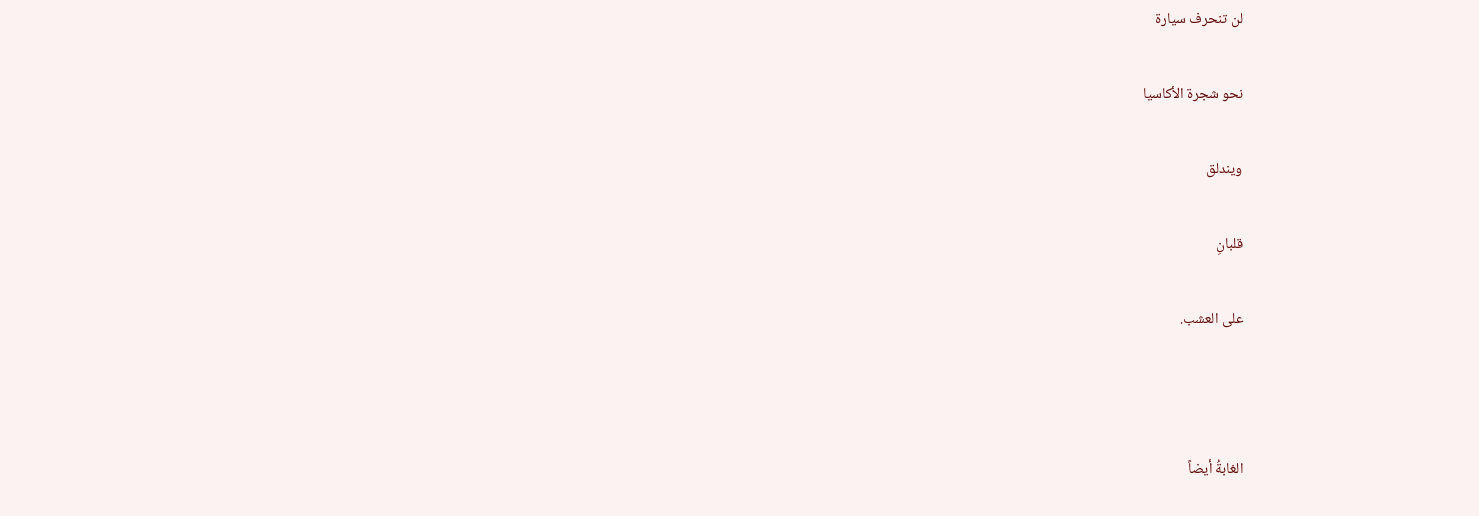لن تنحرف سيارة

نحو شجرة الأكاسيا

ويندلق

قلبانِ

على العشب.



الغابةُ أيضاً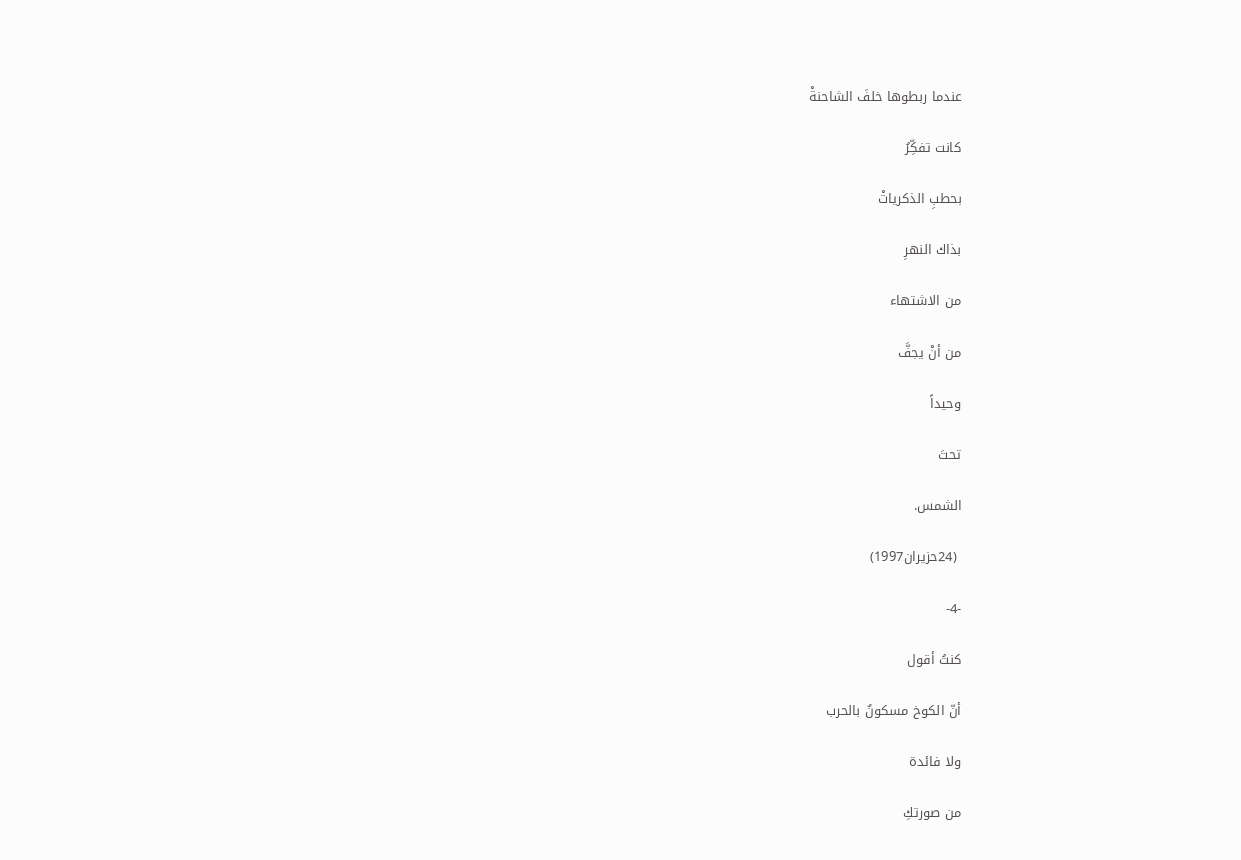عندما ربطوها خلفَ الشاحنةْ

كانت تفكِّرُ

بحطبِ الذكرياتْ

بذاك النهرِ

من الاشتهاء

من أنْ يجفَّ

وحيداً

تحتَ

الشمس.

 (24حزيران1997)

-4-

كنتُ أقول

أنّ الكوخ مسكونٌ بالحرب

ولا فائدة

من صورتكِ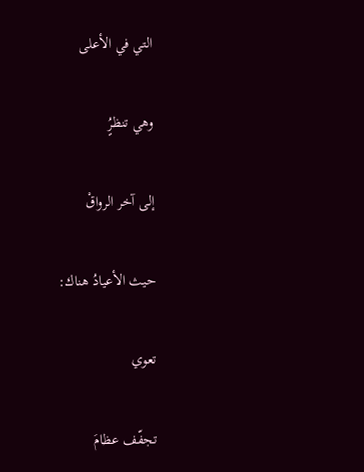التي في الأعلى

وهي تنظرٍُ

إلى آخر الرواقْ

حيث الأعيادُ هناك:

تعوي

تجفّف عظامَ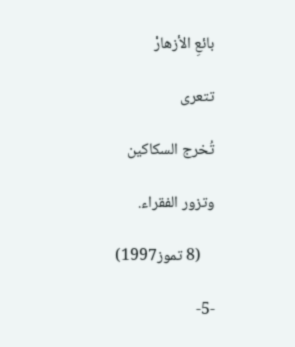بائعِ الأزهارْ

تتعرى

تُخرج السكاكين

وتزور الفقراء.

    (8 تموز1997)

-5-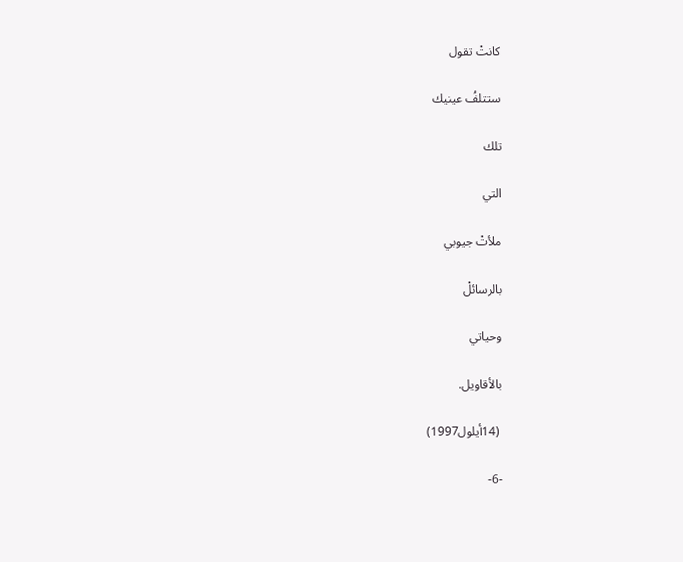كانتْ تقول

ستتلفُ عينيك

تلك

التي

ملأتْ جيوبي

بالرسائلْ

وحياتي

بالأقاويل.

 (14أيلول1997)

-6-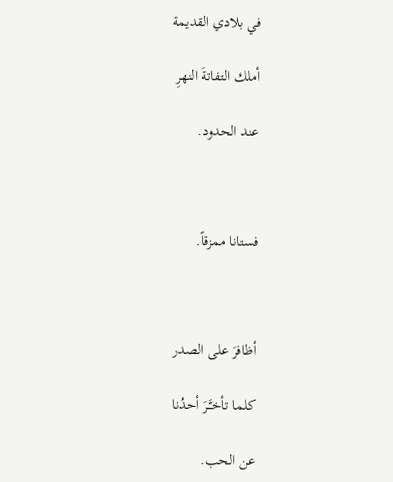في بلادي القديمة

أملك التفاتةَ النهرِ

عند الحدود.



فستانا ممزقاً.



أظافرَ على الصدر

كلما تأخـَّـرَ أحدُنا

عن الحب.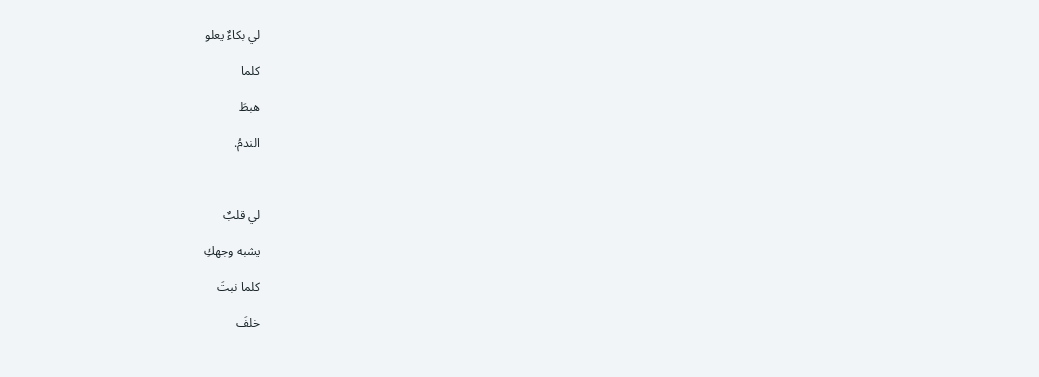لي بكاءٌ يعلو

كلما

هبطَ

الندمُ.



لي قلبٌ

يشبه وجهكِ

كلما نبتَ

خلفَ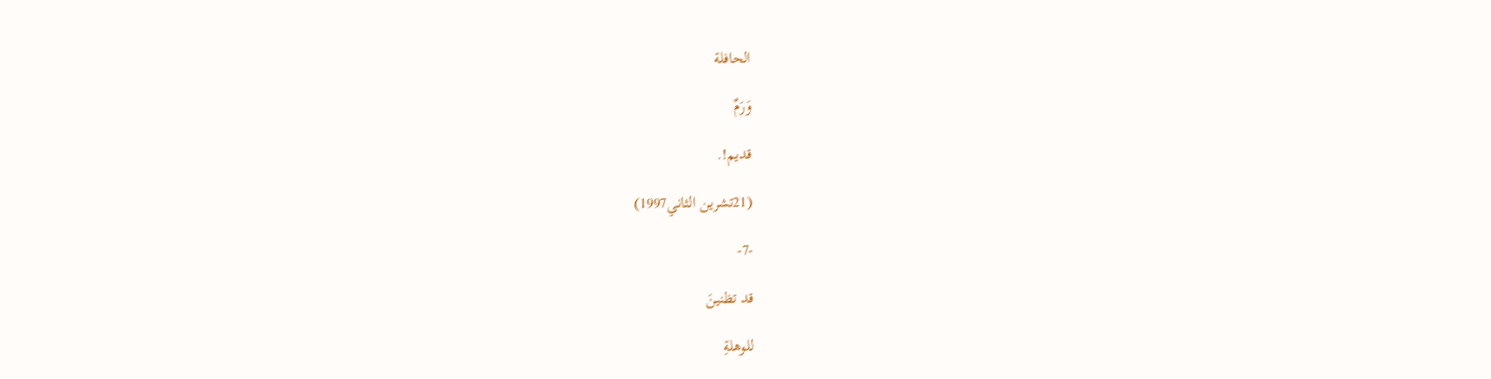الحافلة

وَرَمٌ

قديم!.

(21تشرين الثاني1997)

-7-

قد تظنينَ

للوهلةِ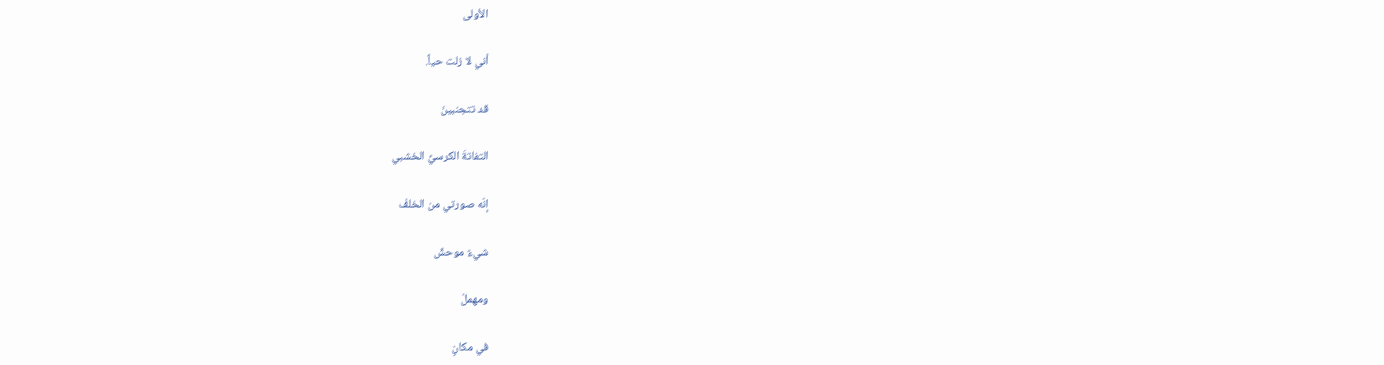الأولى

أني لا زلت حياً.

قد تتجنبينَ

التفاتةَ الكرسيِّ الخشبي

إنّه صورتي من الخلفْ

شيءٌ موحشٌ

ومهملْ

في مكانٍ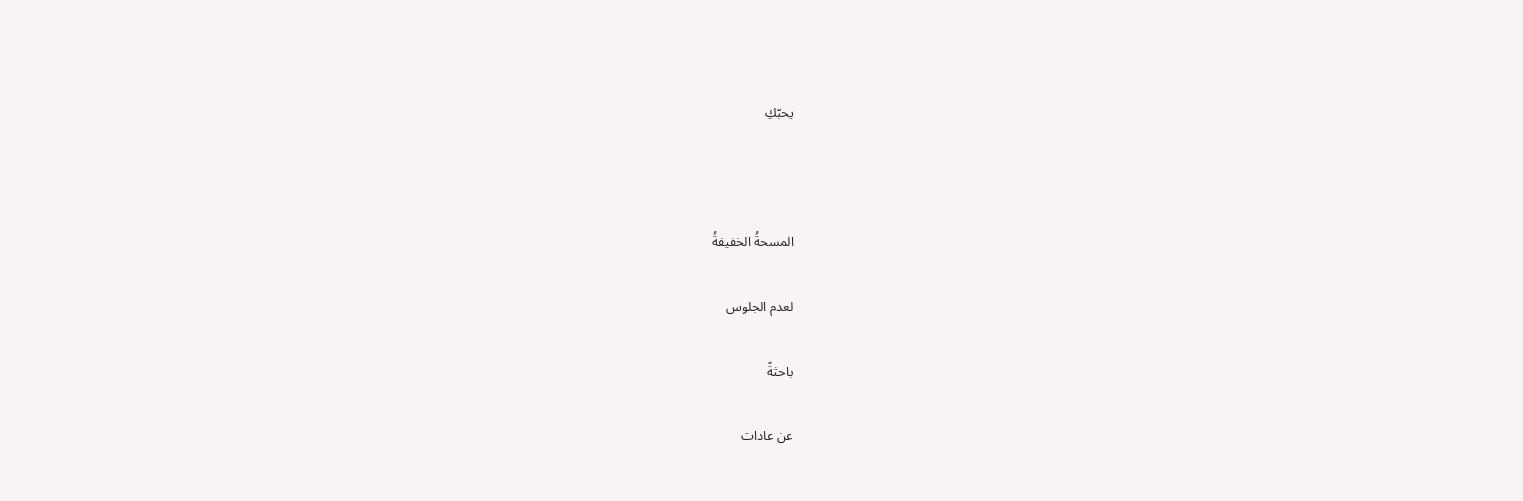يحبّكِ



المسحةُ الخفيفةُ

لعدم الجلوس

باحثةً

عن عادات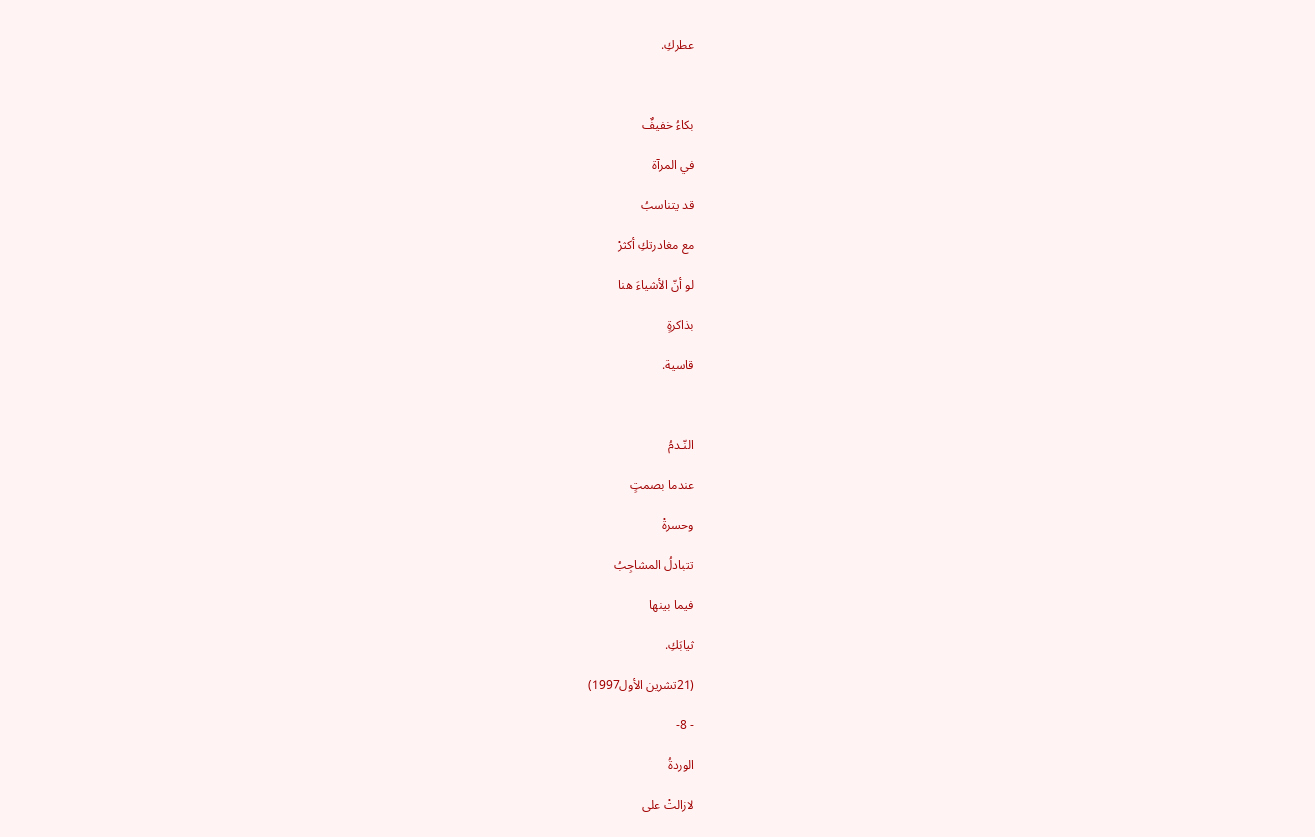عطركِ.



بكاءُ خفيفٌ

في المرآة

قد يتناسبُ

مع مغادرتكِ أكثرْ

لو أنّ الأشياءَ هنا

بذاكرةٍ

قاسية.



النّـدمُ

عندما بصمتٍ

وحسرةْ

تتبادلُ المشاجِبُ

فيما بينها

ثيابَكِ.

(21تشرين الأول1997)

- 8-

الوردةُ

لازالتْ على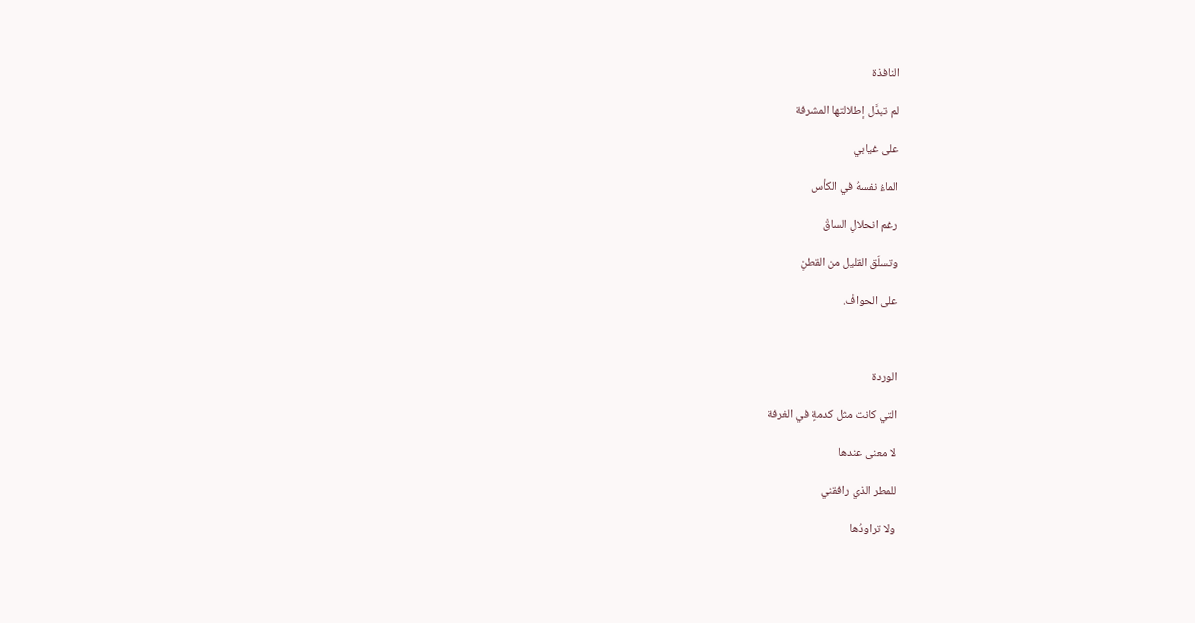النافذة

لم تبدَّل إطلالتها المشرفة

على غيابي

الماءُ نفسهُ في الكأس

رغم انحلالِ الساقْ

وتسلّق القليل من القطنِ

على الحوافْ.



الوردة

التي كانت مثل كدمةٍ في الغرفة

لا معنى عندها

للمطر الذي رافقني

ولا تراودُها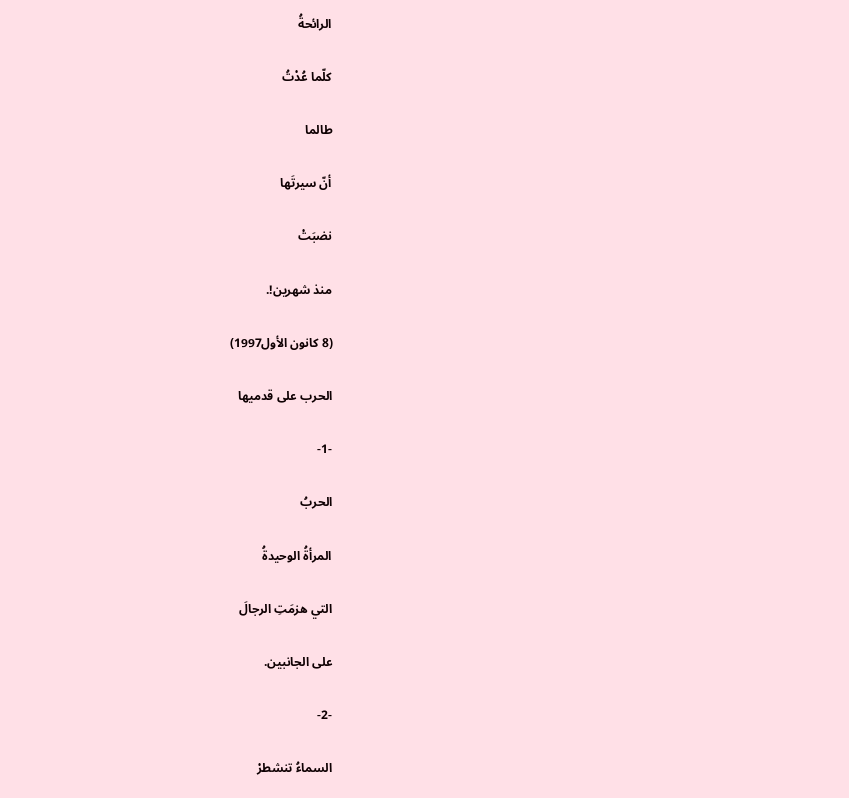الرائحةُ

كلّما عُدْتُ

طالما

أنّ سيرتَها

نضبَتْ

منذ شهرين!.

(8 كانون الأول1997)

الحرب على قدميها

-1-

الحربُ

المرأةُ الوحيدةُ

التي هزمَتِ الرجالَ

على الجانبين.

-2-

السماءُ تنشطرْ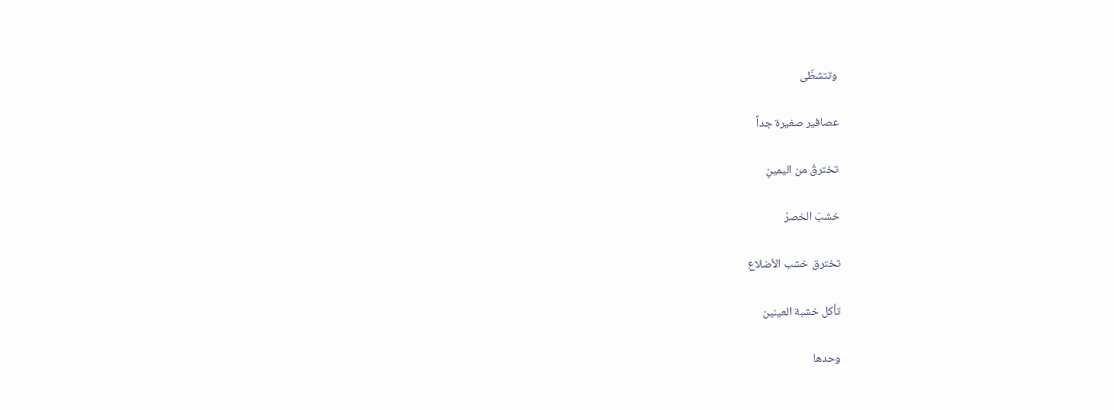وتتشظّى

عصافير صغيرة جداً

تخترقُ من اليمينِ

خشبَ الخصرْ

تخترق خشب الأضلاع

تأكل خشبة العينين

وحدها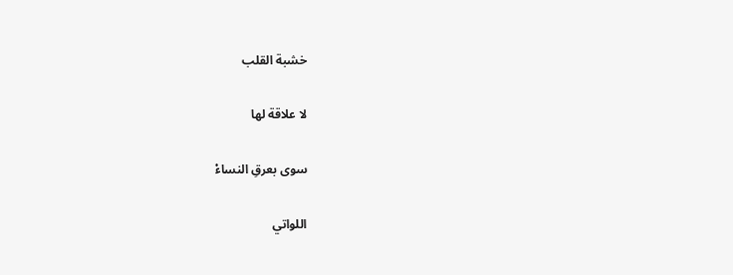خشبة القلب

لا علاقة لها

سوى بعرقِ النساءْ

اللواتي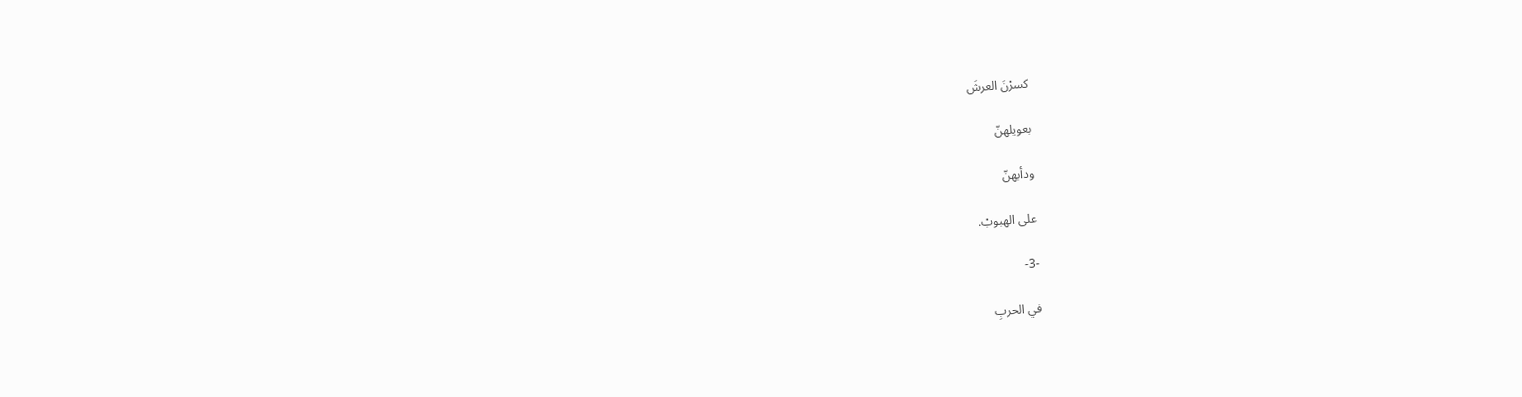كسرْنَ العرشَ

بعويلهنّ

ودأبهنّ

على الهبوبْ.

-3-

في الحربِ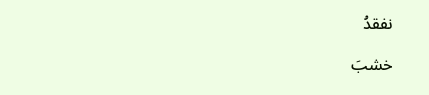نفقدُ

خشبَ